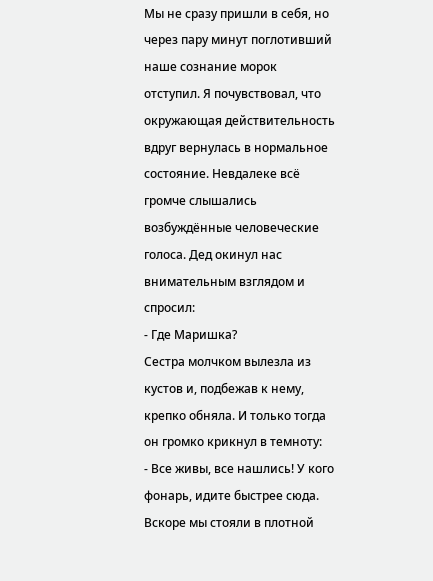Мы не сразу пришли в себя, но через пару минут поглотивший наше сознание морок отступил. Я почувствовал, что окружающая действительность вдруг вернулась в нормальное состояние. Невдалеке всё громче слышались возбуждённые человеческие голоса. Дед окинул нас внимательным взглядом и спросил:
- Где Маришка?
Сестра молчком вылезла из кустов и, подбежав к нему, крепко обняла. И только тогда он громко крикнул в темноту:
- Все живы, все нашлись! У кого фонарь, идите быстрее сюда.
Вскоре мы стояли в плотной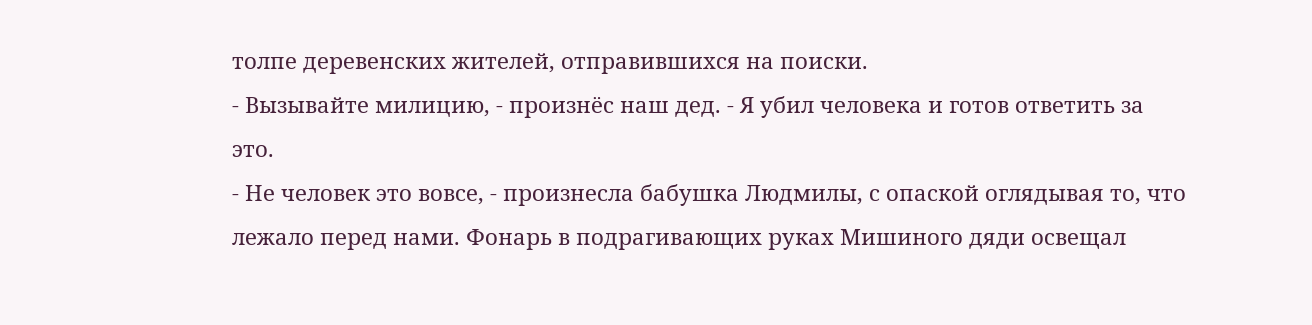толпе деревенских жителей, отправившихся на поиски.
- Вызывайте милицию, - произнёс наш дед. - Я убил человека и готов ответить за это.
- Не человек это вовсе, - произнесла бабушка Людмилы, с опаской оглядывая то, что лежало перед нами. Фонарь в подрагивающих руках Мишиного дяди освещал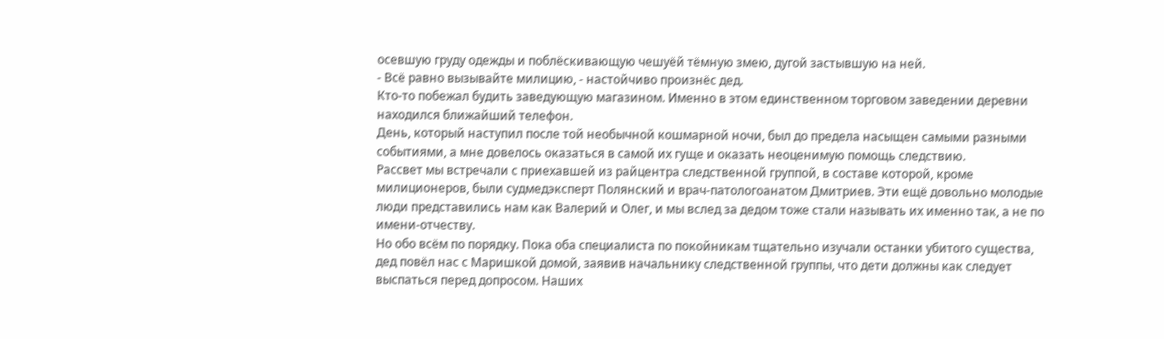осевшую груду одежды и поблёскивающую чешуёй тёмную змею, дугой застывшую на ней.
- Всё равно вызывайте милицию, - настойчиво произнёс дед.
Кто-то побежал будить заведующую магазином. Именно в этом единственном торговом заведении деревни находился ближайший телефон.
День, который наступил после той необычной кошмарной ночи, был до предела насыщен самыми разными событиями, а мне довелось оказаться в самой их гуще и оказать неоценимую помощь следствию.
Рассвет мы встречали с приехавшей из райцентра следственной группой, в составе которой, кроме милиционеров, были судмедэксперт Полянский и врач-патологоанатом Дмитриев. Эти ещё довольно молодые люди представились нам как Валерий и Олег, и мы вслед за дедом тоже стали называть их именно так, а не по имени-отчеству.
Но обо всём по порядку. Пока оба специалиста по покойникам тщательно изучали останки убитого существа, дед повёл нас с Маришкой домой, заявив начальнику следственной группы, что дети должны как следует выспаться перед допросом. Наших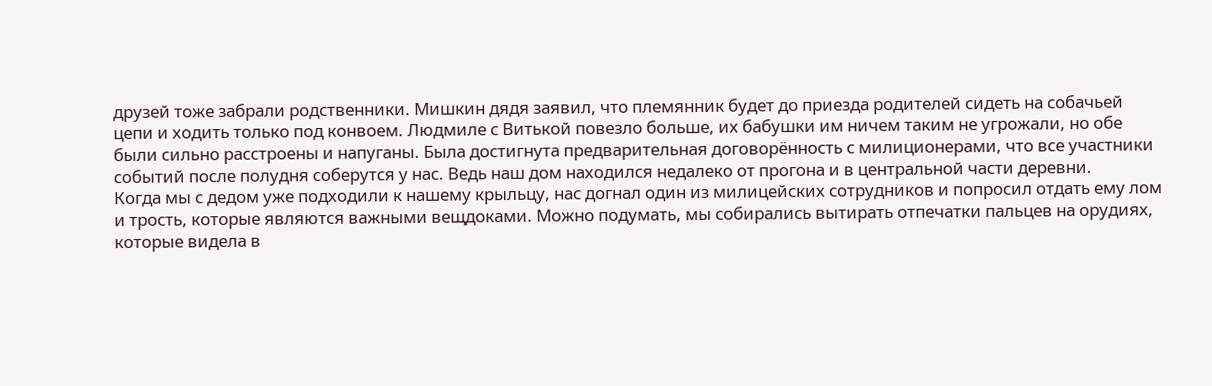друзей тоже забрали родственники. Мишкин дядя заявил, что племянник будет до приезда родителей сидеть на собачьей цепи и ходить только под конвоем. Людмиле с Витькой повезло больше, их бабушки им ничем таким не угрожали, но обе были сильно расстроены и напуганы. Была достигнута предварительная договорённость с милиционерами, что все участники событий после полудня соберутся у нас. Ведь наш дом находился недалеко от прогона и в центральной части деревни.
Когда мы с дедом уже подходили к нашему крыльцу, нас догнал один из милицейских сотрудников и попросил отдать ему лом и трость, которые являются важными вещдоками. Можно подумать, мы собирались вытирать отпечатки пальцев на орудиях, которые видела в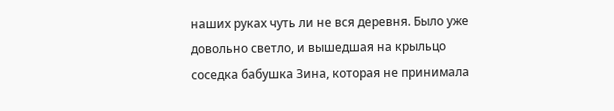наших руках чуть ли не вся деревня. Было уже довольно светло, и вышедшая на крыльцо соседка бабушка Зина, которая не принимала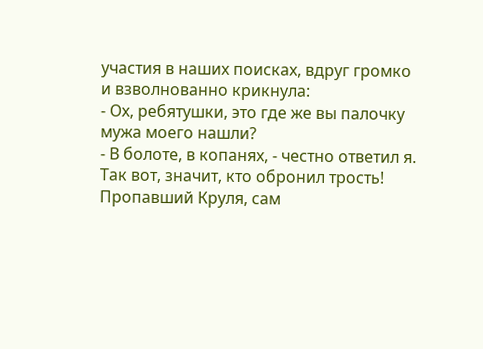участия в наших поисках, вдруг громко и взволнованно крикнула:
- Ох, ребятушки, это где же вы палочку мужа моего нашли?
- В болоте, в копанях, - честно ответил я. Так вот, значит, кто обронил трость! Пропавший Круля, сам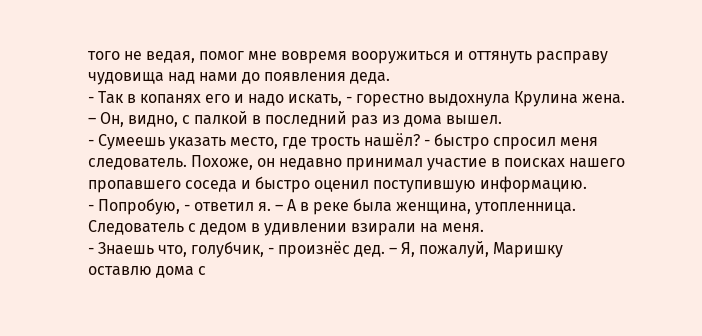того не ведая, помог мне вовремя вооружиться и оттянуть расправу чудовища над нами до появления деда.
- Так в копанях его и надо искать, - горестно выдохнула Крулина жена. – Он, видно, с палкой в последний раз из дома вышел.
- Сумеешь указать место, где трость нашёл? - быстро спросил меня следователь. Похоже, он недавно принимал участие в поисках нашего пропавшего соседа и быстро оценил поступившую информацию.
- Попробую, - ответил я. – А в реке была женщина, утопленница.
Следователь с дедом в удивлении взирали на меня.
- Знаешь что, голубчик, - произнёс дед. – Я, пожалуй, Маришку оставлю дома с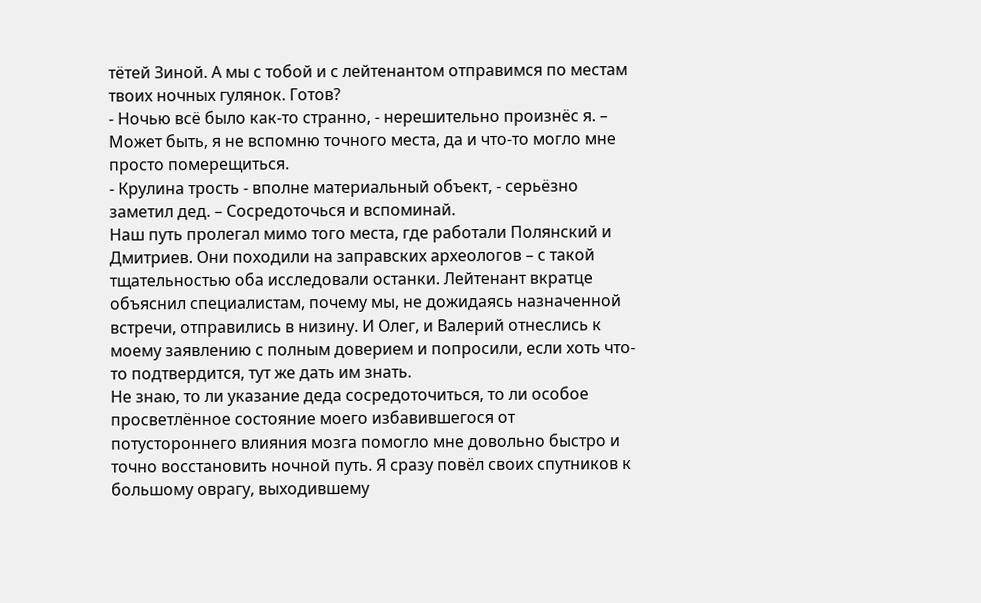тётей Зиной. А мы с тобой и с лейтенантом отправимся по местам твоих ночных гулянок. Готов?
- Ночью всё было как-то странно, - нерешительно произнёс я. – Может быть, я не вспомню точного места, да и что-то могло мне просто померещиться.
- Крулина трость - вполне материальный объект, - серьёзно заметил дед. – Сосредоточься и вспоминай.
Наш путь пролегал мимо того места, где работали Полянский и Дмитриев. Они походили на заправских археологов – с такой тщательностью оба исследовали останки. Лейтенант вкратце объяснил специалистам, почему мы, не дожидаясь назначенной встречи, отправились в низину. И Олег, и Валерий отнеслись к моему заявлению с полным доверием и попросили, если хоть что-то подтвердится, тут же дать им знать.
Не знаю, то ли указание деда сосредоточиться, то ли особое просветлённое состояние моего избавившегося от потустороннего влияния мозга помогло мне довольно быстро и точно восстановить ночной путь. Я сразу повёл своих спутников к большому оврагу, выходившему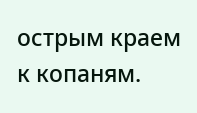острым краем к копаням.